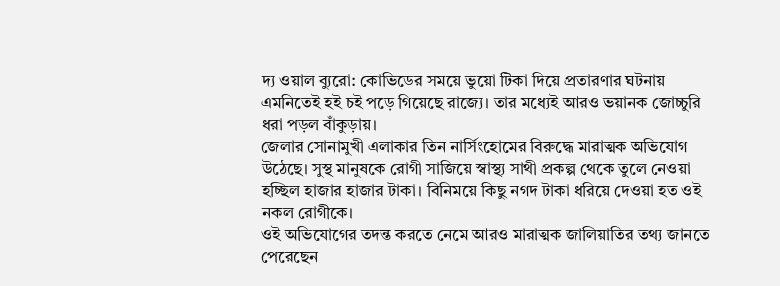দ্য ওয়াল ব্যুরো: কোভিডের সময়ে ভুয়ো টিকা দিয়ে প্রতারণার ঘটনায় এমনিতেই হই চই পড়ে গিয়েছে রাজ্যে। তার মধ্যেই আরও ভয়ানক জোচ্চুরি ধরা পড়ল বাঁকুড়ায়।
জেলার সোনামুখী এলাকার তিন নার্সিংহোমের বিরুদ্ধে মারাত্মক অভিযোগ উঠেছে। সুস্থ মানুষকে রোগী সাজিয়ে স্বাস্থ্য সাথী প্রকল্প থেকে তুলে নেওয়া হচ্ছিল হাজার হাজার টাকা। বিনিময়ে কিছু নগদ টাকা ধরিয়ে দেওয়া হত ওই নকল রোগীকে।
ওই অভিযোগের তদন্ত করতে নেমে আরও মারাত্মক জালিয়াতির তথ্য জানতে পেরেছেন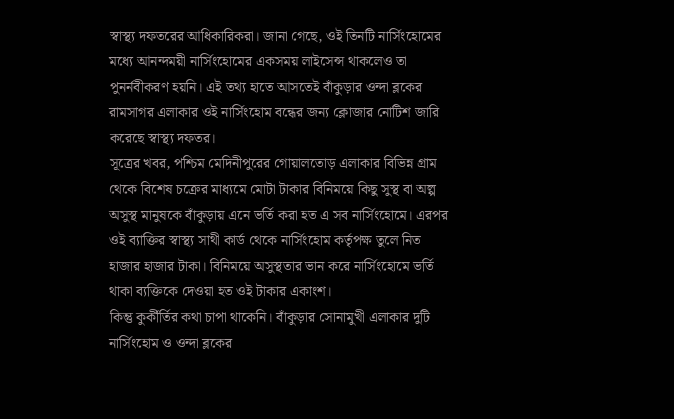স্বাস্থ্য দফতরের আধিকারিকরা। জানা গেছে, ওই তিনটি নার্সিংহোমের মধ্যে আনন্দময়ী নার্সিংহোমের একসময় লাইসেন্স থাকলেও তা পুনর্নবীকরণ হয়নি। এই তথ্য হাতে আসতেই বাঁকুড়ার ওন্দা ব্লকের রামসাগর এলাকার ওই নার্সিংহোম বন্ধের জন্য ক্লোজার নোটিশ জারি করেছে স্বাস্থ্য দফতর।
সূত্রের খবর, পশ্চিম মেদিনীপুরের গোয়ালতোড় এলাকার বিভিন্ন গ্রাম থেকে বিশেষ চক্রের মাধ্যমে মোটা টাকার বিনিময়ে কিছু সুস্থ বা অল্প অসুস্থ মানুষকে বাঁকুড়ায় এনে ভর্তি করা হত এ সব নার্সিংহোমে। এরপর ওই ব্যাক্তির স্বাস্থ্য সাথী কার্ড থেকে নার্সিংহোম কর্তৃপক্ষ তুলে নিত হাজার হাজার টাকা। বিনিময়ে অসুস্থতার ভান করে নার্সিংহোমে ভর্তি থাকা ব্যক্তিকে দেওয়া হত ওই টাকার একাংশ।
কিন্তু কুর্কীর্তির কথা চাপা থাকেনি। বাঁকুড়ার সোনামুখী এলাকার দুটি নার্সিংহোম ও ওন্দা ব্লকের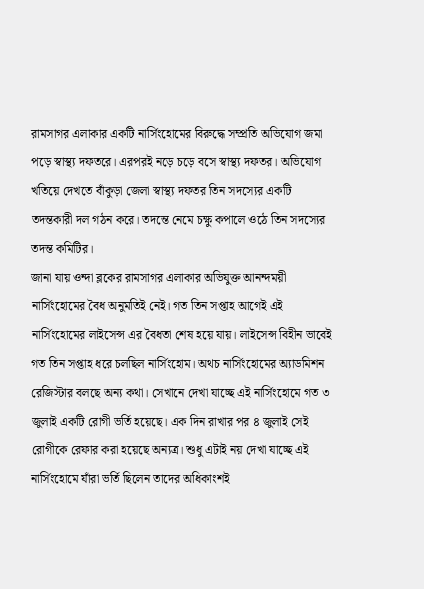রামসাগর এলাকার একটি নার্সিংহোমের বিরুদ্ধে সম্প্রতি অভিযোগ জমা পড়ে স্বাস্থ্য দফতরে। এরপরই নড়ে চড়ে বসে স্বাস্থ্য দফতর। অভিযোগ খতিয়ে দেখতে বাঁকুড়া জেলা স্বাস্থ্য দফতর তিন সদস্যের একটি তদন্তকারী দল গঠন করে। তদন্তে নেমে চক্ষু কপালে ওঠে তিন সদস্যের তদন্ত কমিটির।
জানা যায় ওন্দা ব্লকের রামসাগর এলাকার অভিযুক্ত আনন্দময়ী নার্সিংহোমের বৈধ অনুমতিই নেই। গত তিন সপ্তাহ আগেই এই নার্সিংহোমের লাইসেন্স এর বৈধতা শেষ হয়ে যায়। লাইসেন্স বিহীন ভাবেই গত তিন সপ্তাহ ধরে চলছিল নার্সিংহোম। অথচ নার্সিংহোমের অ্যাডমিশন রেজিস্টার বলছে অন্য কথা। সেখানে দেখা যাচ্ছে এই নার্সিংহোমে গত ৩ জুলাই একটি রোগী ভর্তি হয়েছে। এক দিন রাখার পর ৪ জুলাই সেই রোগীকে রেফার করা হয়েছে অন্যত্র। শুধু এটাই নয় দেখা যাচ্ছে এই নার্সিংহোমে যাঁরা ভর্তি ছিলেন তাদের অধিকাংশই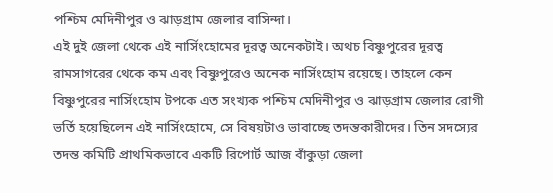পশ্চিম মেদিনীপুর ও ঝাড়গ্রাম জেলার বাসিন্দা।
এই দুই জেলা থেকে এই নার্সিংহোমের দূরত্ব অনেকটাই। অথচ বিষ্ণুপুরের দূরত্ব রামসাগরের থেকে কম এবং বিষ্ণুপুরেও অনেক নার্সিংহোম রয়েছে। তাহলে কেন বিষ্ণুপুরের নার্সিংহোম টপকে এত সংখ্যক পশ্চিম মেদিনীপুর ও ঝাড়গ্রাম জেলার রোগী ভর্তি হয়েছিলেন এই নার্সিংহোমে, সে বিষয়টাও ভাবাচ্ছে তদন্তকারীদের। তিন সদস্যের তদন্ত কমিটি প্রাথমিকভাবে একটি রিপোর্ট আজ বাঁকুড়া জেলা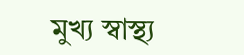মুখ্য স্বাস্থ্য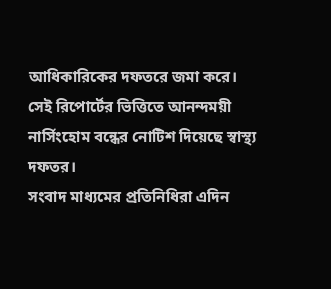আধিকারিকের দফতরে জমা করে। সেই রিপোর্টের ভিত্তিতে আনন্দময়ী নার্সিংহোম বন্ধের নোটিশ দিয়েছে স্বাস্থ্য দফতর।
সংবাদ মাধ্যমের প্রতিনিধিরা এদিন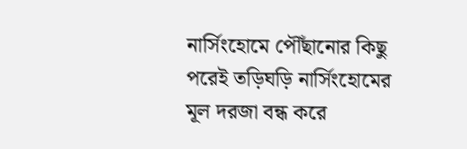নার্সিংহোমে পৌঁছানোর কিছু পরেই তড়িঘড়ি নার্সিংহোমের মূল দরজা বন্ধ করে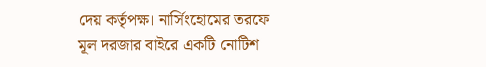দেয় কর্তৃপক্ষ। নার্সিংহোমের তরফে মূল দরজার বাইরে একটি নোটিশ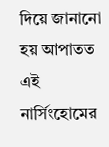দিয়ে জানানো হয় আপাতত এই নার্সিংহোমের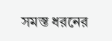সমস্ত ধরনের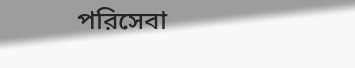পরিসেবা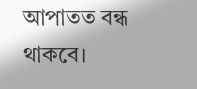আপাতত বন্ধ থাকবে।